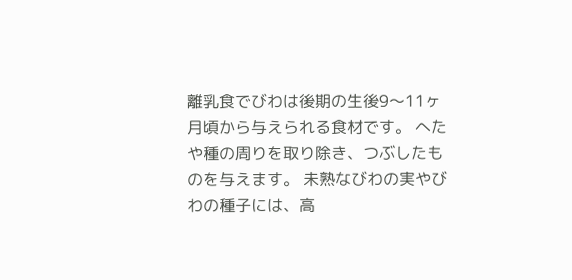離乳食でびわは後期の生後9〜11ヶ月頃から与えられる食材です。 へたや種の周りを取り除き、つぶしたものを与えます。 未熟なびわの実やびわの種子には、高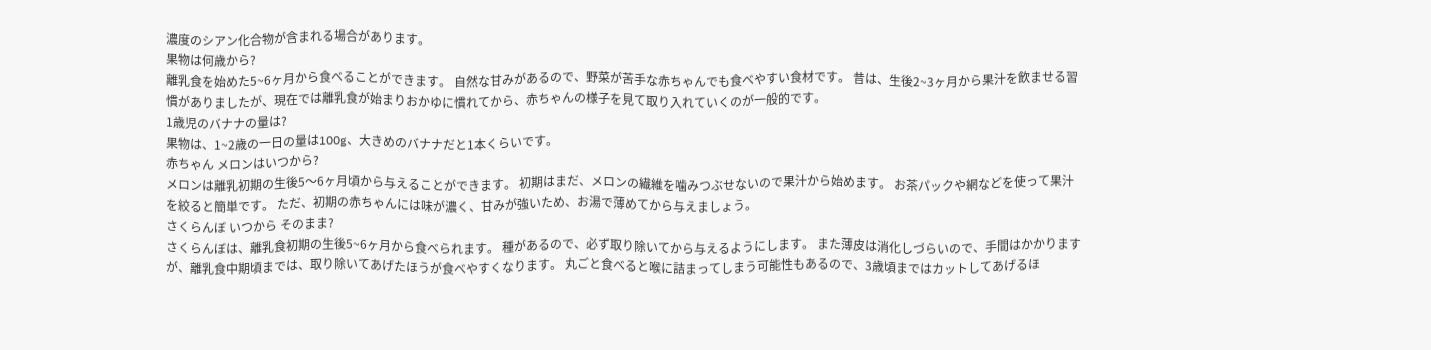濃度のシアン化合物が含まれる場合があります。
果物は何歳から?
離乳食を始めた5~6ヶ月から食べることができます。 自然な甘みがあるので、野菜が苦手な赤ちゃんでも食べやすい食材です。 昔は、生後2~3ヶ月から果汁を飲ませる習慣がありましたが、現在では離乳食が始まりおかゆに慣れてから、赤ちゃんの様子を見て取り入れていくのが一般的です。
1歳児のバナナの量は?
果物は、1~2歳の一日の量は100g、大きめのバナナだと1本くらいです。
赤ちゃん メロンはいつから?
メロンは離乳初期の生後5〜6ヶ月頃から与えることができます。 初期はまだ、メロンの繊維を噛みつぶせないので果汁から始めます。 お茶パックや網などを使って果汁を絞ると簡単です。 ただ、初期の赤ちゃんには味が濃く、甘みが強いため、お湯で薄めてから与えましょう。
さくらんぼ いつから そのまま?
さくらんぼは、離乳食初期の生後5~6ヶ月から食べられます。 種があるので、必ず取り除いてから与えるようにします。 また薄皮は消化しづらいので、手間はかかりますが、離乳食中期頃までは、取り除いてあげたほうが食べやすくなります。 丸ごと食べると喉に詰まってしまう可能性もあるので、3歳頃まではカットしてあげるほ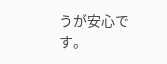うが安心です。